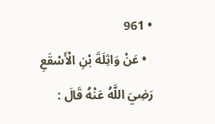• 961
  • عَنْ وَاثِلَةَ بْنِ الْأَسْقَعِ رَضِيَ اللَّهُ عَنْهُ قَالَ :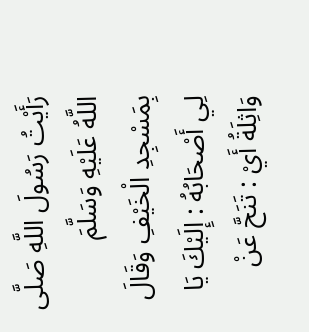رَأَيْتُ رَسُولَ اللَّهِ صَلَّى اللَّهُ عَلَيْهِ وَسَلَّمَ بِمَسْجِدِ الْخَيْفِ وَقَالَ لِي أَصْحَابُهُ : إِلَيْكَ يَا وَاثِلَةُ أَيْ : تَنَحَّ عَنْ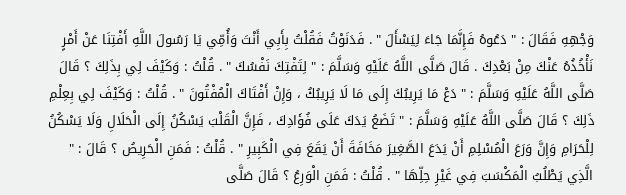وَجْهِهِ فَقَالَ : " دَعُوهُ فَإِنَّمَا جَاءَ لِيَسْأَلَ " . فَدَنَوْتُ فَقُلْتُ بِأَبِي أَنْتَ وَأُمِّي يَا رَسُولَ اللَّهِ أَفْتِنَا عَنْ أَمْرٍ نَأْخُذُهُ عَنْكَ مِنْ بَعْدِكَ . قَالَ صَلَّى اللَّهُ عَلَيْهِ وَسَلَّمَ : " لِتَفْتِكَ نَفْسُكَ " . قُلْتُ : وَكَيْفَ لِي بِذَلِكَ ؟ قَالَ صَلَّى اللَّهُ عَلَيْهِ وَسَلَّمَ : " دَعْ مَا يَرِيبُكَ إِلَى مَا لَا يَرِيبُكُ ، وَإِنْ أَفْتَاكَ الْمُفْتُونَ " . قُلْتُ : وَكَيْفَ لِي بِعِلْمِ ذَلِكَ ؟ قَالَ صَلَّى اللَّهُ عَلَيْهِ وَسَلَّمَ : " تَضَعُ يَدَكَ عَلَى فُؤَادِكَ ، فَإِنَّ الْقَلْبَ يَسْكُنُ إِلَى الْحَلَالِ وَلَا يَسْكُنُ لِلْحَرَامِ وَإِنَّ وَرَعَ الْمُسْلِمِ أَنْ يَدَعَ الصَّغِيرَ مَخَافَةَ أَنْ يَقَعَ فِي الْكَبِيرِ " . قُلْتُ : فَمَنِ الْحَرِيصُ ؟ قَالَ : " الَّذِي يَطْلُبُ الْمَكْسَبَ فِي غَيْرِ حِلِّهَا " . قُلْتُ : فَمَنِ الْوَرِعُ ؟ قَالَ صَلَّى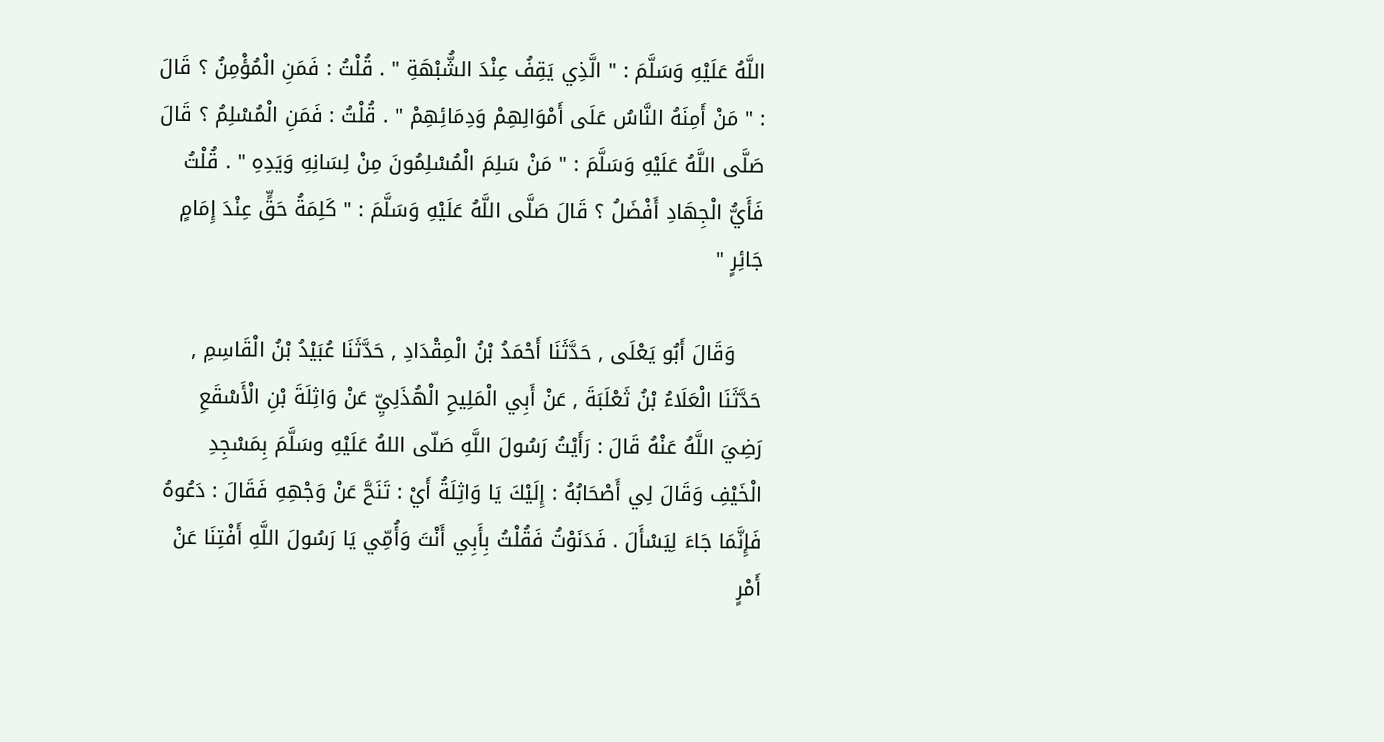اللَّهُ عَلَيْهِ وَسَلَّمَ : " الَّذِي يَقِفُ عِنْدَ الشُّبْهَةِ " . قُلْتُ : فَمَنِ الْمُؤْمِنُ ؟ قَالَ : " مَنْ أَمِنَهُ النَّاسُ عَلَى أَمْوَالِهِمْ وَدِمَائِهِمْ " . قُلْتُ : فَمَنِ الْمُسْلِمُ ؟ قَالَ صَلَّى اللَّهُ عَلَيْهِ وَسَلَّمَ : " مَنْ سَلِمَ الْمُسْلِمُونَ مِنْ لِسَانِهِ وَيَدِهِ " . قُلْتُ فَأَيُّ الْجِهَادِ أَفْضَلُ ؟ قَالَ صَلَّى اللَّهُ عَلَيْهِ وَسَلَّمَ : " كَلِمَةُ حَقٍّ عِنْدَ إِمَامٍ جَائِرٍ "

    وَقَالَ أَبُو يَعْلَى , حَدَّثَنَا أَحْمَدُ بْنُ الْمِقْدَادِ , حَدَّثَنَا عُبَيْدُ بْنُ الْقَاسِمِ , حَدَّثَنَا الْعَلَاءُ بْنُ ثَعْلَبَةَ , عَنْ أَبِي الْمَلِيحِ الْهُذَلِيِّ عَنْ وَاثِلَةَ بْنِ الْأَسْقَعِ رَضِيَ اللَّهُ عَنْهُ قَالَ : رَأَيْتُ رَسُولَ اللَّهِ صَلّى اللهُ عَلَيْهِ وسَلَّمَ بِمَسْجِدِ الْخَيْفِ وَقَالَ لِي أَصْحَابُهُ : إِلَيْكَ يَا وَاثِلَةُ أَيْ : تَنَحَّ عَنْ وَجْهِهِ فَقَالَ : دَعُوهُ فَإِنَّمَا جَاءَ لِيَسْأَلَ . فَدَنَوْتُ فَقُلْتُ بِأَبِي أَنْتَ وَأُمِّي يَا رَسُولَ اللَّهِ أَفْتِنَا عَنْ أَمْرٍ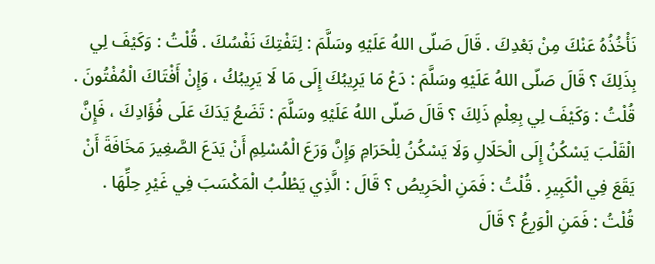نَأْخُذُهُ عَنْكَ مِنْ بَعْدِكَ . قَالَ صَلّى اللهُ عَلَيْهِ وسَلَّمَ : لِتَفْتِكَ نَفْسُكَ . قُلْتُ : وَكَيْفَ لِي بِذَلِكَ ؟ قَالَ صَلّى اللهُ عَلَيْهِ وسَلَّمَ : دَعْ مَا يَرِيبُكَ إِلَى مَا لَا يَرِيبُكُ ، وَإِنْ أَفْتَاكَ الْمُفْتُونَ . قُلْتُ : وَكَيْفَ لِي بِعِلْمِ ذَلِكَ ؟ قَالَ صَلّى اللهُ عَلَيْهِ وسَلَّمَ : تَضَعُ يَدَكَ عَلَى فُؤَادِكَ ، فَإِنَّ الْقَلْبَ يَسْكُنُ إِلَى الْحَلَالِ وَلَا يَسْكُنُ لِلْحَرَامِ وَإِنَّ وَرَعَ الْمُسْلِمِ أَنْ يَدَعَ الصَّغِيرَ مَخَافَةَ أَنْ يَقَعَ فِي الْكَبِيرِ . قُلْتُ : فَمَنِ الْحَرِيصُ ؟ قَالَ : الَّذِي يَطْلُبُ الْمَكْسَبَ فِي غَيْرِ حِلِّهَا . قُلْتُ : فَمَنِ الْوَرِعُ ؟ قَالَ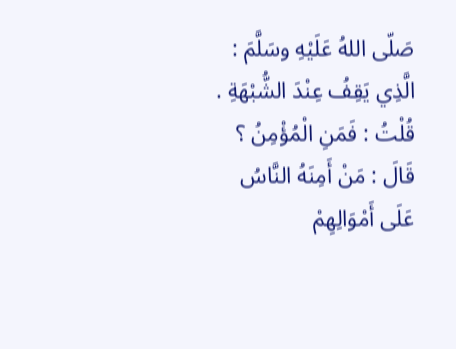صَلّى اللهُ عَلَيْهِ وسَلَّمَ : الَّذِي يَقِفُ عِنْدَ الشُّبْهَةِ . قُلْتُ : فَمَنِ الْمُؤْمِنُ ؟ قَالَ : مَنْ أَمِنَهُ النَّاسُ عَلَى أَمْوَالِهِمْ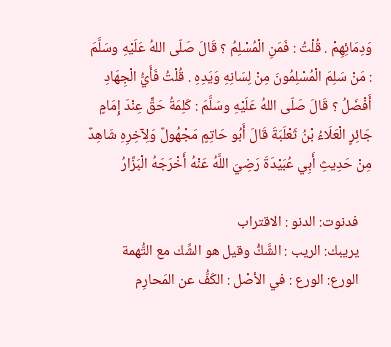وَدِمَائِهِمْ . قُلْتُ : فَمَنِ الْمُسْلِمُ ؟ قَالَ صَلّى اللهُ عَلَيْهِ وسَلَّمَ : مَنْ سَلِمَ الْمُسْلِمُونَ مِنْ لِسَانِهِ وَيَدِهِ . قُلْتُ فَأَيُّ الْجِهَادِ أَفْضَلُ ؟ قَالَ صَلّى اللهُ عَلَيْهِ وسَلَّمَ : كَلِمَةُ حَقٍّ عِنْدَ إِمَامٍ جَائِرٍ الْعَلَاءُ بْنُ ثَعْلَبَةَ قَالَ أَبُو حَاتِمٍ مَجْهُولٌ وَلِآخِرِهِ شَاهِدٌ مِنْ حَدِيثِ أَبِي عُبَيْدَةَ رَضِيَ اللَّهُ عَنْهُ أَخْرَجَهُ الْبَزَّارُ

    فدنوت: الدنو : الاقتراب
    يريبك: الريب : الشَّكُّ وقيل هو الشِّك مع التُّهمة
    الورع: الورع : في الأصْل : الكَفُّ عن المَحارِم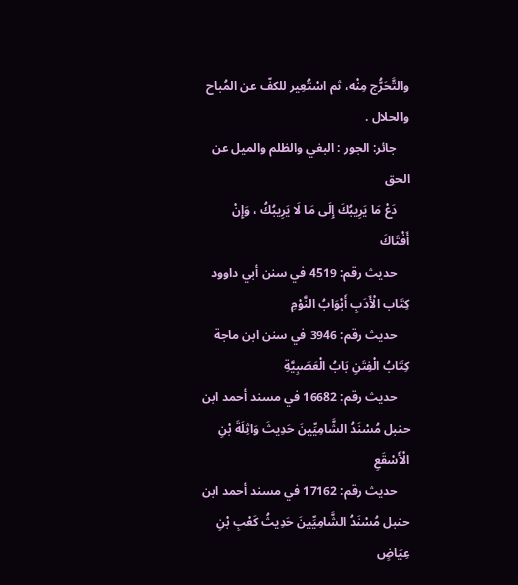والتَّحَرُّج مِنْه، ثم اسْتُعِير للكفّ عن المُباح والحلال .
    جائر: الجور : البغي والظلم والميل عن الحق
    دَعْ مَا يَرِيبُكَ إِلَى مَا لَا يَرِيبُكُ ، وَإِنْ أَفْتَاكَ
    حديث رقم: 4519 في سنن أبي داوود كِتَاب الْأَدَبِ أَبْوَابُ النَّوْمِ
    حديث رقم: 3946 في سنن ابن ماجة كِتَابُ الْفِتَنِ بَابُ الْعَصَبِيَّةِ
    حديث رقم: 16682 في مسند أحمد ابن حنبل مُسْنَدُ الشَّامِيِّينَ حَدِيثَ وَاثِلَةَ بْنِ الْأَسْقَعِ
    حديث رقم: 17162 في مسند أحمد ابن حنبل مُسْنَدُ الشَّامِيِّينَ حَدِيثُ كَعْبِ بْنِ عِيَاضٍ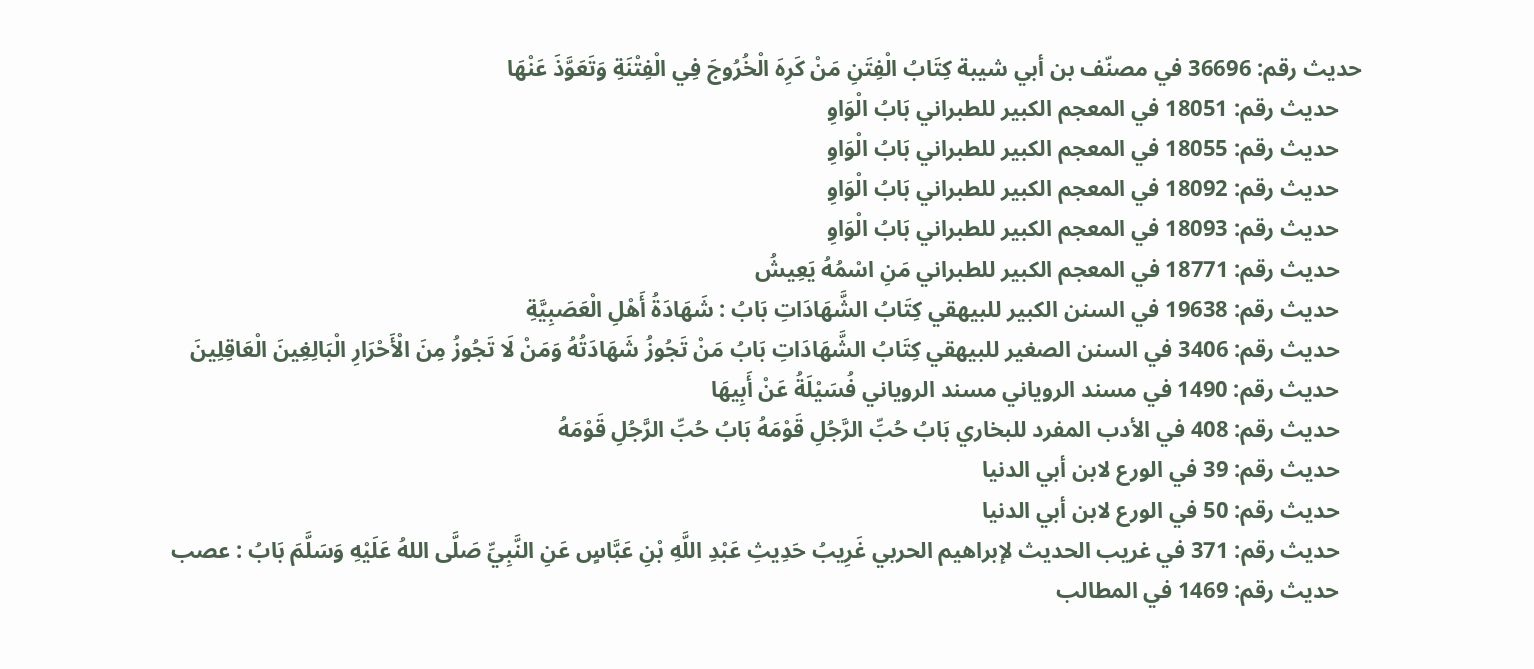حديث رقم: 36696 في مصنّف بن أبي شيبة كِتَابُ الْفِتَنِ مَنْ كَرِهَ الْخُرُوجَ فِي الْفِتْنَةِ وَتَعَوَّذَ عَنْهَا
    حديث رقم: 18051 في المعجم الكبير للطبراني بَابُ الْوَاوِ
    حديث رقم: 18055 في المعجم الكبير للطبراني بَابُ الْوَاوِ
    حديث رقم: 18092 في المعجم الكبير للطبراني بَابُ الْوَاوِ
    حديث رقم: 18093 في المعجم الكبير للطبراني بَابُ الْوَاوِ
    حديث رقم: 18771 في المعجم الكبير للطبراني مَنِ اسْمُهُ يَعِيشُ
    حديث رقم: 19638 في السنن الكبير للبيهقي كِتَابُ الشَّهَادَاتِ بَابُ : شَهَادَةُ أَهْلِ الْعَصَبِيَّةِ
    حديث رقم: 3406 في السنن الصغير للبيهقي كِتَابُ الشَّهَادَاتِ بَابُ مَنْ تَجُوزُ شَهَادَتُهُ وَمَنْ لَا تَجُوزُ مِنَ الْأَحْرَارِ الْبَالِغِينَ الْعَاقِلِينَ
    حديث رقم: 1490 في مسند الروياني مسند الروياني فُسَيْلَةُ عَنْ أَبِيهَا
    حديث رقم: 408 في الأدب المفرد للبخاري بَابُ حُبِّ الرَّجُلِ قَوْمَهُ بَابُ حُبِّ الرَّجُلِ قَوْمَهُ
    حديث رقم: 39 في الورع لابن أبي الدنيا
    حديث رقم: 50 في الورع لابن أبي الدنيا
    حديث رقم: 371 في غريب الحديث لإبراهيم الحربي غَرِيبُ حَدِيثِ عَبْدِ اللَّهِ بْنِ عَبَّاسٍ عَنِ النَّبِيِّ صَلَّى اللهُ عَلَيْهِ وَسَلَّمَ بَابُ : عصب
    حديث رقم: 1469 في المطالب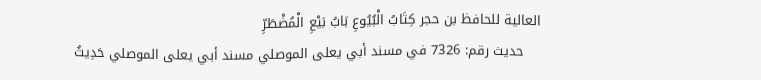العالية للحافظ بن حجر كِتَابُ الْبُيُوعِ بَابُ بَيْعِ الْمُضْطَرِّ
    حديث رقم: 7326 في مسند أبي يعلى الموصلي مسند أبي يعلى الموصلي حَدِيثُ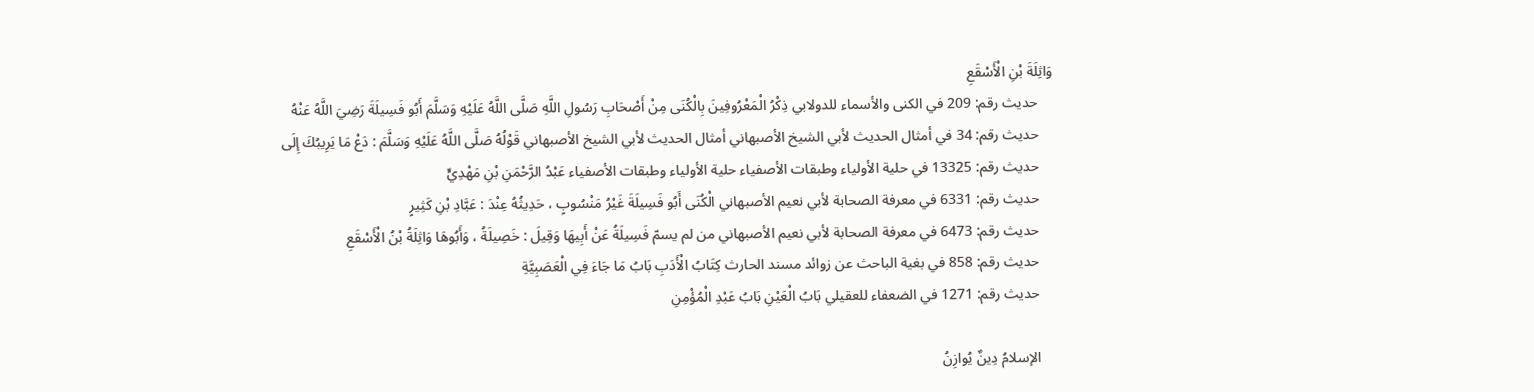وَاثِلَةَ بْنِ الْأَسْقَعِ
    حديث رقم: 209 في الكنى والأسماء للدولابي ذِكْرُ الْمَعْرُوفِينَ بِالْكُنَى مِنْ أَصْحَابِ رَسُولِ اللَّهِ صَلَّى اللَّهُ عَلَيْهِ وَسَلَّمَ أَبُو فَسِيلَةَ رَضِيَ اللَّهُ عَنْهُ
    حديث رقم: 34 في أمثال الحديث لأبي الشيخ الأصبهاني أمثال الحديث لأبي الشيخ الأصبهاني قَوْلُهُ صَلَّى اللَّهُ عَلَيْهِ وَسَلَّمَ : دَعْ مَا يَرِيبُكَ إِلَى
    حديث رقم: 13325 في حلية الأولياء وطبقات الأصفياء حلية الأولياء وطبقات الأصفياء عَبْدُ الرَّحْمَنِ بْنِ مَهْدِيٍّ
    حديث رقم: 6331 في معرفة الصحابة لأبي نعيم الأصبهاني الْكُنَى أَبُو فَسِيلَةَ غَيْرُ مَنْسُوبٍ ، حَدِيثُهُ عِنْدَ : عَبَّادِ بْنِ كَثِيرٍ
    حديث رقم: 6473 في معرفة الصحابة لأبي نعيم الأصبهاني من لم يسمّ فَسِيلَةُ عَنْ أَبِيهَا وَقِيلَ : خَصِيلَةُ ، وَأَبُوهَا وَاثِلَةُ بْنُ الْأَسْقَعِ
    حديث رقم: 858 في بغية الباحث عن زوائد مسند الحارث كِتَابُ الْأَدَبِ بَابُ مَا جَاءَ فِي الْعَصَبِيَّةِ
    حديث رقم: 1271 في الضعفاء للعقيلي بَابُ الْعَيْنِ بَابُ عَبْدِ الْمُؤْمِنِ

    الإسلامُ دِينٌ يُوازِنُ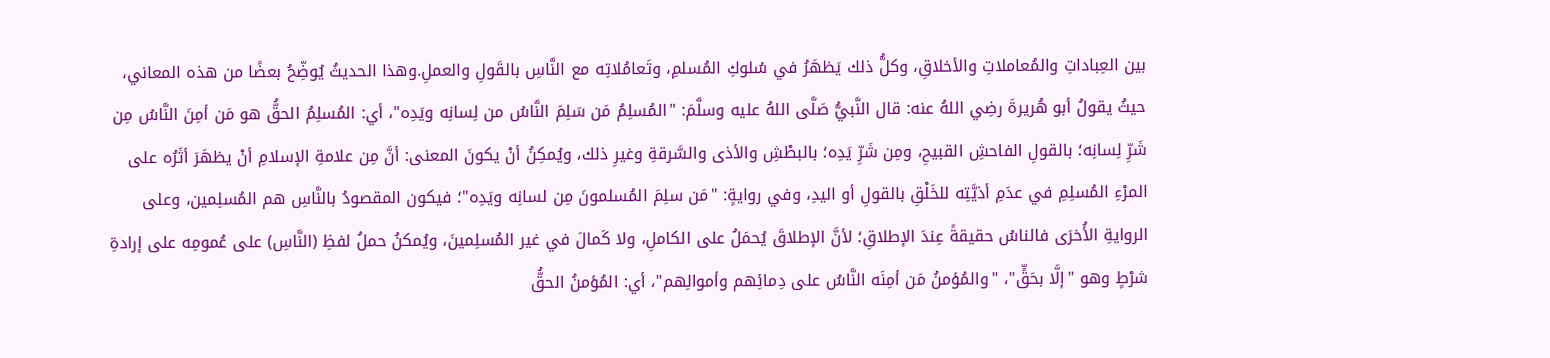بين العِباداتِ والمُعاملاتِ والأخلاقِ، وكلُّ ذلك يَظهَرُ في سُلوكِ المُسلمِ، وتَعامُلاتِه مع النَّاسِ بالقَولِ والعملِ.وهذا الحديثُ يُوضِّحُ بعضًا من هذه المعاني، حيثُ يقولُ أبو هُريرةَ رضِي اللهُ عنه: قال النَّبيُّ صَلَّى اللهُ عليه وسلَّمَ: "المُسلِمُ مَن سَلِمَ النَّاسُ من لِسانِه ويَدِه"، أي: المُسلِمُ الحقُّ هو مَن أمِنَ النَّاسُ مِن شَرِّ لِسانِه؛ بالقولِ الفاحشِ القبيحِ، ومِن شَرِّ يَدِه؛ بالبطْشِ والأذى والسَّرقةِ وغيرِ ذلك، ويُمكِنُ أنْ يكونَ المعنى: أنَّ مِن علامةِ الإسلامِ أنْ يظهَرَ أثَرُه على المرْءِ المُسلِمِ في عدَمِ أذيَّتِه للخَلْقِ بالقولِ أو اليدِ، وفي روايةٍ: "مَن سلِمَ المُسلمونَ مِن لسانِه ويَدِه"؛ فيكون المقصودُ بالنَّاسِ هم المُسلِمين، وعلى الروايةِ الأُخرَى فالناسُ حقيقةً عِندَ الإطلاقِ؛ لأنَّ الإطلاقَ يُحمَلُ على الكاملِ، ولا كَمالَ في غير المُسلِمينَ، ويُمكنُ حملُ لفظِ (النَّاسِ) على عُمومِه على إرادةِ شرْطٍ وهو "إلَّا بحَقٍّ"، "والمُؤمنُ مَن أمِنَه النَّاسُ على دِمائِهم وأموالِهم"، أي: المُؤمنُ الحقُّ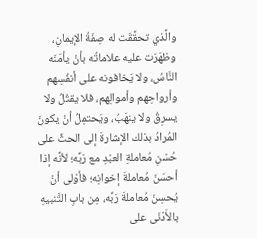والَّذي تحقَّقَت له صِفَةُ الإيمانِ، وظهَرَت عليه علاماتُه بأنْ يأمَنَه النَّاسُ، ولا يَخافونه على أنفُسِهم وأرواحِهم وأموالِهم، فلا يقتُلُ ولا يسرِقُ ولا ينهَبُ، ويَحتمِلُ أنْ يكونَ المُرادُ بذلك الإشارةَ إلى الحثِّ على حُسْنِ مُعاملةِ العبْدِ مع رَبِّه؛ لأنَّه إذا أحسَنَ مُعاملةَ إخوانِه؛ فأوْلى أنْ يُحسِنَ مُعاملةَ رَبِّه، مِن بابِ التَّنبيهِ بالأَدْنَى على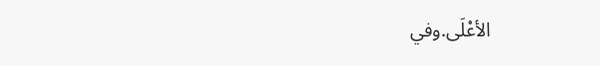الأعْلَى.وفي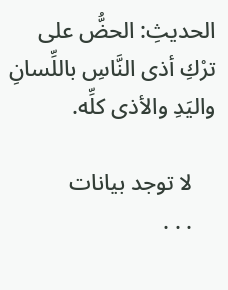الحديثِ: الحضُّ على ترْكِ أذى النَّاسِ باللِّسانِ واليَدِ والأذى كلِّه.

    لا توجد بيانات
    . . .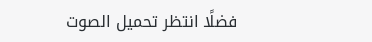فضلًا انتظر تحميل الصوت